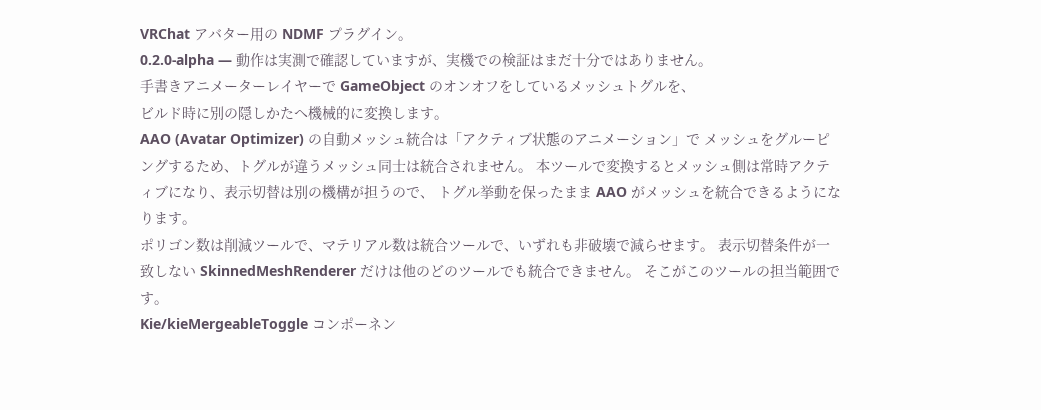VRChat アバター用の NDMF プラグイン。
0.2.0-alpha — 動作は実測で確認していますが、実機での検証はまだ十分ではありません。
手書きアニメーターレイヤーで GameObject のオンオフをしているメッシュトグルを、
ビルド時に別の隠しかたへ機械的に変換します。
AAO (Avatar Optimizer) の自動メッシュ統合は「アクティブ状態のアニメーション」で メッシュをグルーピングするため、トグルが違うメッシュ同士は統合されません。 本ツールで変換するとメッシュ側は常時アクティブになり、表示切替は別の機構が担うので、 トグル挙動を保ったまま AAO がメッシュを統合できるようになります。
ポリゴン数は削減ツールで、マテリアル数は統合ツールで、いずれも非破壊で減らせます。 表示切替条件が一致しない SkinnedMeshRenderer だけは他のどのツールでも統合できません。 そこがこのツールの担当範囲です。
Kie/kieMergeableToggle コンポーネン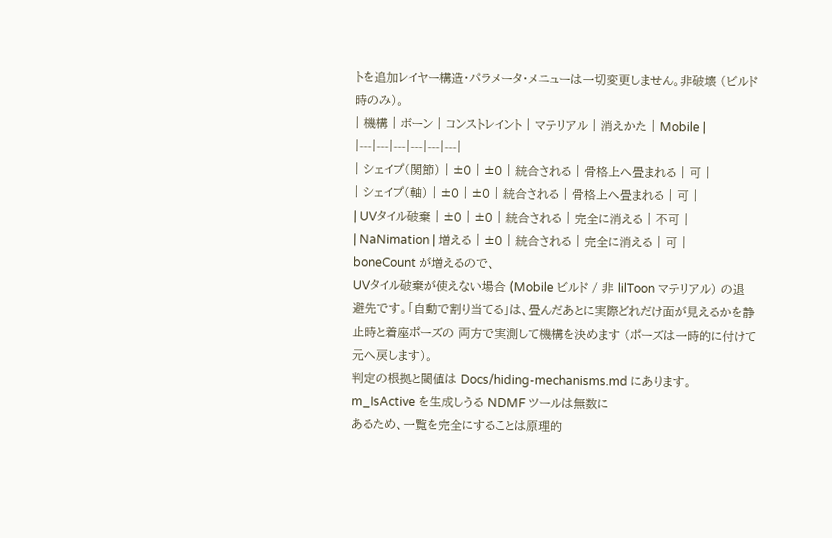トを追加レイヤー構造・パラメータ・メニューは一切変更しません。非破壊 (ビルド時のみ)。
| 機構 | ボーン | コンストレイント | マテリアル | 消えかた | Mobile |
|---|---|---|---|---|---|
| シェイプ(関節) | ±0 | ±0 | 統合される | 骨格上へ畳まれる | 可 |
| シェイプ(軸) | ±0 | ±0 | 統合される | 骨格上へ畳まれる | 可 |
| UVタイル破棄 | ±0 | ±0 | 統合される | 完全に消える | 不可 |
| NaNimation | 増える | ±0 | 統合される | 完全に消える | 可 |
boneCount が増えるので、
UVタイル破棄が使えない場合 (Mobile ビルド / 非 lilToon マテリアル) の退避先です。「自動で割り当てる」は、畳んだあとに実際どれだけ面が見えるかを静止時と着座ポーズの 両方で実測して機構を決めます (ポーズは一時的に付けて元へ戻します)。
判定の根拠と閾値は Docs/hiding-mechanisms.md にあります。
m_IsActive を生成しうる NDMF ツールは無数に
あるため、一覧を完全にすることは原理的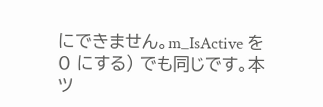にできません。m_IsActive を 0 にする) でも同じです。本ツ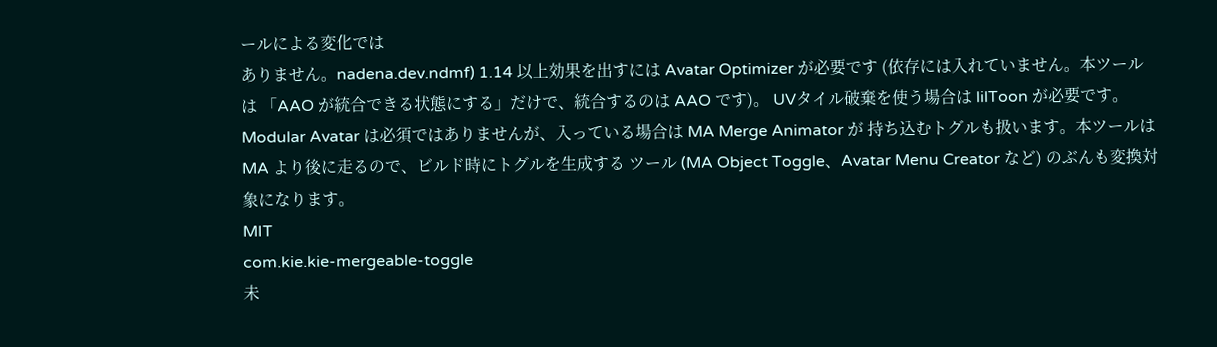ールによる変化では
ありません。nadena.dev.ndmf) 1.14 以上効果を出すには Avatar Optimizer が必要です (依存には入れていません。本ツールは 「AAO が統合できる状態にする」だけで、統合するのは AAO です)。 UVタイル破棄を使う場合は lilToon が必要です。
Modular Avatar は必須ではありませんが、入っている場合は MA Merge Animator が 持ち込むトグルも扱います。本ツールは MA より後に走るので、ビルド時にトグルを生成する ツール (MA Object Toggle、Avatar Menu Creator など) のぶんも変換対象になります。
MIT
com.kie.kie-mergeable-toggle
未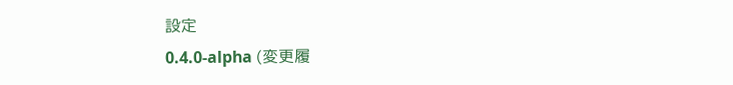設定
0.4.0-alpha (変更履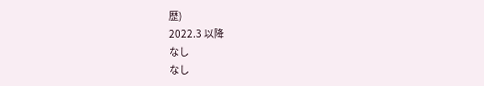歴)
2022.3 以降
なし
なし